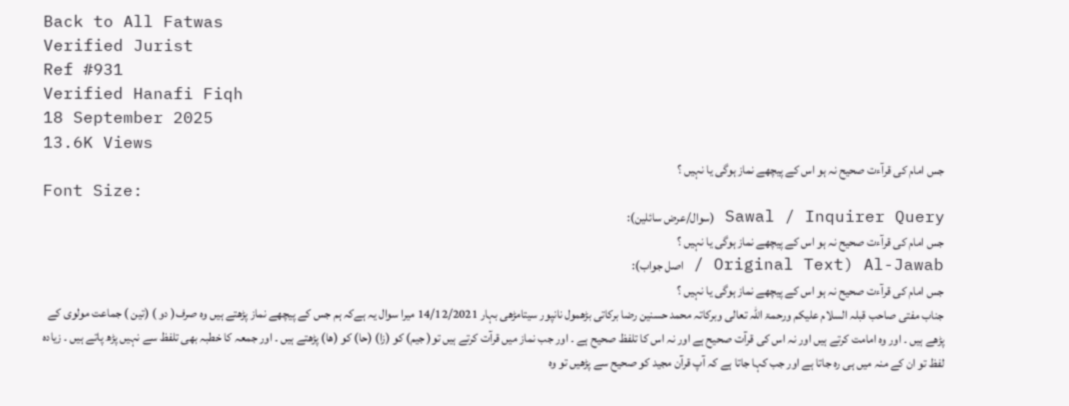Back to All Fatwas
Verified Jurist
Ref #931
Verified Hanafi Fiqh
18 September 2025
13.6K Views
جس امام کی قرآءت صحیح نہ ہو اس کے پیچھے نماز ہوگی یا نہیں ؟
Font Size:
Sawal / Inquirer Query (سوال/عرض سائلین):
جس امام کی قرآءت صحیح نہ ہو اس کے پیچھے نماز ہوگی یا نہیں ؟
Al-Jawab (Original Text / اصل جواب):
جس امام کی قرآءت صحیح نہ ہو اس کے پیچھے نماز ہوگی یا نہیں ؟
جناب مفتی صاحب قبلہ السلام علیکم ورحمۃ اللہ تعالی وبرکاتہ محمد حسنین رضا برکاتی بڑھمول نانپور سیتامڑھی بہار 14/12/2021 میرا سوال یہ ہےکہ ہم جس کے پیچھے نماز پڑھتے ہیں وہ صرف( دو ) (تین ) جماعت مولوی کے پڑھے ہیں ۔ اور وہ امامت کرتے ہیں اور نہ اس کی قرآت صحیح ہے اور نہ اس کا تلفظ صحیح ہے ۔ اور جب نماز میں قرآت کرتے ہیں تو( جیم) کو (زا) (حا) کو (ھا) پڑھتے ہیں ۔ اور جمعہ کا خطبہ بھی تلفظ سے نہیں پڑھ پاتے ہیں ۔ زیادہ لفظ تو ان کے منہ میں ہی رہ جاتا ہے اور جب کہا جاتا ہے کہ آپ قرآن مجید کو صحیح سے پڑھیں تو وہ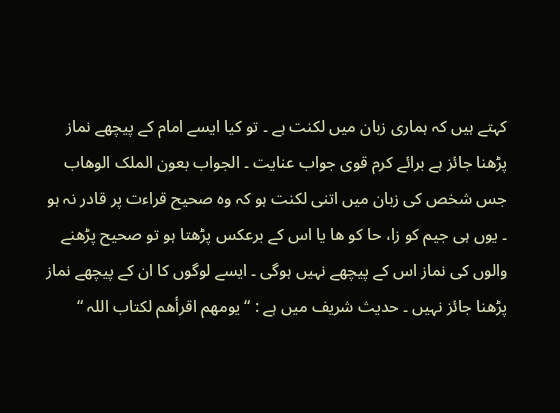کہتے ہیں کہ ہماری زبان میں لکنت ہے ۔ تو کیا ایسے امام کے پیچھے نماز پڑھنا جائز ہے برائے کرم قوی جواب عنایت ۔ الجواب بعون الملک الوھاب جس شخص کی زبان میں اتنی لکنت ہو کہ وہ صحیح قراءت پر قادر نہ ہو ۔ یوں ہی جیم کو زا، حا کو ھا یا اس کے برعکس پڑھتا ہو تو صحیح پڑھنے والوں کی نماز اس کے پیچھے نہیں ہوگی ۔ ایسے لوگوں کا ان کے پیچھے نماز پڑھنا جائز نہیں ۔ حدیث شریف میں ہے : “یومھم اقرأھم لکتاب اللہ “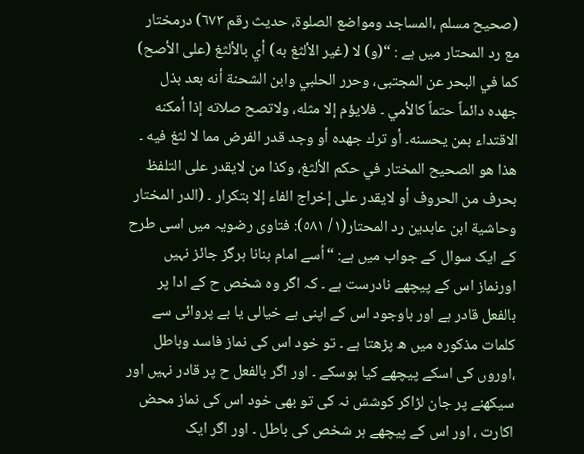(صحيح مسلم ،المساجد ومواضع الصلوۃ، حديث رقم ٦٧٣) درمختار مع رد المحتار میں ہے : “(و) لا (غير الألثغ به) أي بالألثغ (على الأصح) كما في البحر عن المجتبى، وحرر الحلبي وابن الشحنة أنه بعد بذل جهده دائماً حتماً كالأمي ۔ فلايؤم إلا مثله، ولاتصح صلاته إذا أمكنه الاقتداء بمن يحسنه۔ أو ترك جهده أو وجد قدر الفرض مما لا لثغ فيه ۔ هذا هو الصحيح المختار في حكم الألثغ، وكذا من لايقدر على التلفظ بحرف من الحروف أو لايقدر على إخراج الفاء إلا بتكرار ۔ (الدر المختار وحاشية ابن عابدين رد المحتار(١/ ٥٨١): فتاوی رضویہ میں اسی طرح کے ایک سوال کے جواب میں ہے: “اُسے امام بنانا ہرگز جائز نہیں اورنماز اس کے پیچھے نادرست ہے ۔ کہ اگر وہ شخص ح کے ادا پر بالفعل قادر ہے اور باوجود اس کے اپنی بے خیالی یا بے پروائی سے کلمات مذکورہ میں ھ پڑھتا ہے ۔ تو خود اس کی نماز فاسد وباطل ،اوروں کی اسکے پیچھے کیا ہوسکے ۔ اور اگر بالفعل ح پر قادر نہیں اور سیکھنے پر جان لڑاکر کوشش نہ کی تو بھی خود اس کی نماز محض اکارت ، اور اس کے پیچھے ہر شخص کی باطل ۔ اور اگر ایک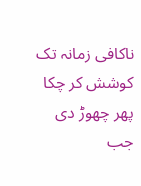ناکافی زمانہ تک کوشش کر چکا پھر چھوڑ دی جب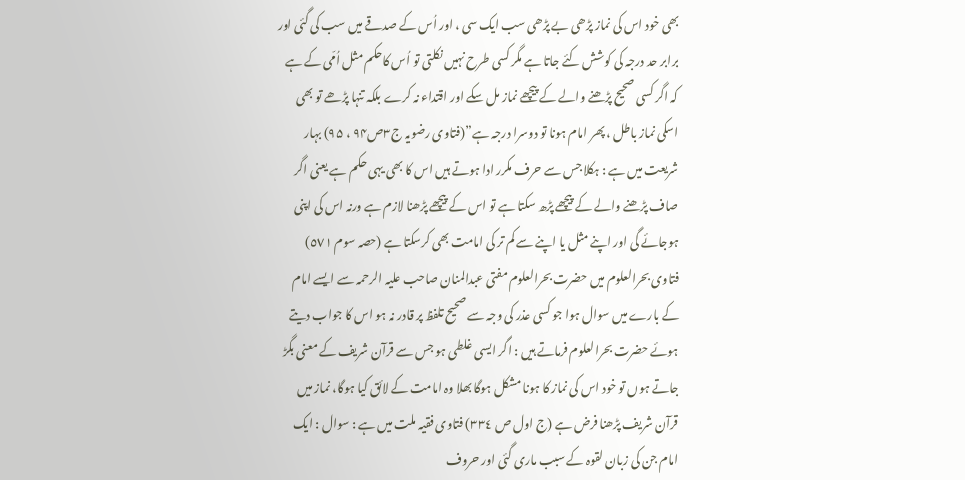بھی خود اس کی نماز پڑھی بے پڑھی سب ایک سی ، اور اُس کے صدقے میں سب کی گئی اور برابر حد درجہ کی کوشش کئے جاتا ہے مگر کسی طرح نہیں نکلتی تو اُس کاحکم مثل اُمّی کے ہے کہ اگر کسی صحیح پڑھنے والے کے پیچھے نماز مل سکے اور اقتداء نہ کرے بلکہ تنہا پڑھے تو بھی اسکی نماز باطل ، پھر امام ہونا تو دوسرا درجہ ہے”(فتاوی رضویہ ج٣ص٩۴ ، ٩۵) بہار شریعت میں ہے : ہکلا جس سے حرف مکرر ادا ہوتے ہیں اس کا بھی یہی حکم ہے یعنی اگر صاف پڑھنے والے کے پیچھے پڑھ سکتا ہے تو اس کے پیچھے پڑھنا لازم ہے ورنہ اس کی اپنی ہوجائے گی اور اپنے مثل یا اپنے سے کم تر کی امامت بھی کرسکتا ہے (حصہ سوم ٥٧١) فتاوی بحرالعلوم میں حضرت بحرالعلوم مفتی عبدالمنان صاحب علیہ الرحمہ سے ایسے امام کے بارے میں سوال ہوا جو کسی عذر کی وجہ سے صحیح تلفظ پر قادر نہ ہو اس کا جواب دیتے ہوئے حضرت بحرالعلوم فرماتے ہیں : اگر ایسی غلطی ہو جس سے قرآن شریف کے معنی بگڑ جاتے ہوں تو خود اس کی نماز کا ہونا مشکل ہوگا بھلا وہ امامت کے لائق کیا ہوگا، نماز میں قرآن شریف پڑھنا فرض ہے (ج اول ص ٣٣٤) فتاوی فقیہ ملت میں ہے : سوال : ایک امام جن کی زبان لقوہ کے سبب ماری گئی اور حروف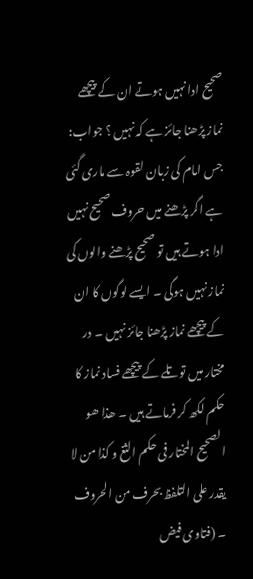صحیح ادا نہیں ہوتے ان کے پیچھے نماز پڑھنا جائز ہے کہ نہیں ؟ جواب: جس امام کی زبان لقوہ سے ماری گئی ہے اگر پڑھنے میں حروف صحیح نہیں ادا ہوتے ہیں تو صحیح پڑھنے والوں کی نماز نہیں ہوگی ۔ ایسے لوگوں کا ان کے پیچھے نماز پڑھنا جائز نہیں ۔ در مختار میں توتلے کے پیچھے فساد نماز کا حکم لکھ کر فرماتے ہیں ۔ ھذا ھو الصحیح المختار فی حکم الثغ و کذا من لا یقدر علی التلفظ بحرف من الحروف ۔ (فتاوی فیض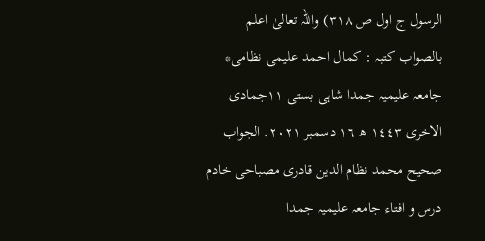الرسول ج اول ص ٣١٨) واللہ تعالیٰ اعلم بالصواب کتبہ : کمال احمد علیمی نظامی* جامعہ علیمیہ جمدا شاہی بستی ١١جمادی الاخری ١٤٤٣ ھ ١٦ دسمبر ٢٠٢١. الجواب صحیح محمد نظام الدین قادری مصباحی خادم درس و افتاء جامعہ علیمیہ جمدا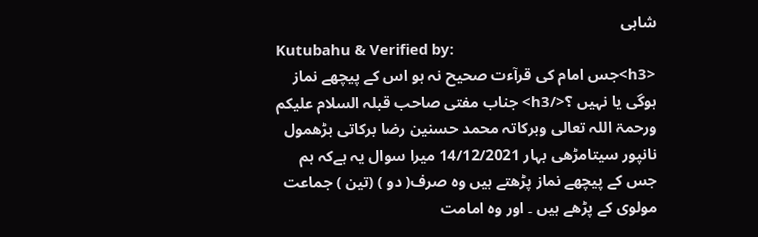شاہی
Kutubahu & Verified by:
<h3>جس امام کی قرآءت صحیح نہ ہو اس کے پیچھے نماز ہوگی یا نہیں ؟</h3> جناب مفتی صاحب قبلہ السلام علیکم ورحمۃ اللہ تعالی وبرکاتہ محمد حسنین رضا برکاتی بڑھمول نانپور سیتامڑھی بہار 14/12/2021 میرا سوال یہ ہےکہ ہم جس کے پیچھے نماز پڑھتے ہیں وہ صرف( دو ) (تین ) جماعت مولوی کے پڑھے ہیں ۔ اور وہ امامت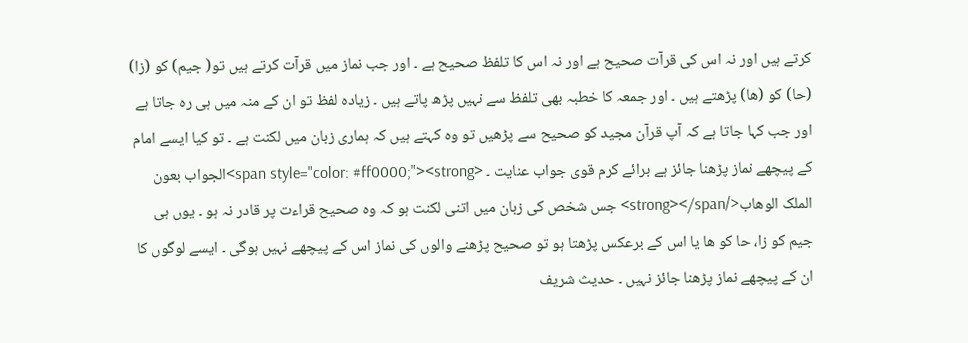کرتے ہیں اور نہ اس کی قرآت صحیح ہے اور نہ اس کا تلفظ صحیح ہے ۔ اور جب نماز میں قرآت کرتے ہیں تو( جیم) کو (زا) (حا) کو (ھا) پڑھتے ہیں ۔ اور جمعہ کا خطبہ بھی تلفظ سے نہیں پڑھ پاتے ہیں ۔ زیادہ لفظ تو ان کے منہ میں ہی رہ جاتا ہے اور جب کہا جاتا ہے کہ آپ قرآن مجید کو صحیح سے پڑھیں تو وہ کہتے ہیں کہ ہماری زبان میں لکنت ہے ۔ تو کیا ایسے امام کے پیچھے نماز پڑھنا جائز ہے برائے کرم قوی جواب عنایت ۔ <span style="color: #ff0000;"><strong>الجواب بعون الملک الوھاب</strong></span> جس شخص کی زبان میں اتنی لکنت ہو کہ وہ صحیح قراءت پر قادر نہ ہو ۔ یوں ہی جیم کو زا، حا کو ھا یا اس کے برعکس پڑھتا ہو تو صحیح پڑھنے والوں کی نماز اس کے پیچھے نہیں ہوگی ۔ ایسے لوگوں کا ان کے پیچھے نماز پڑھنا جائز نہیں ۔ حدیث شریف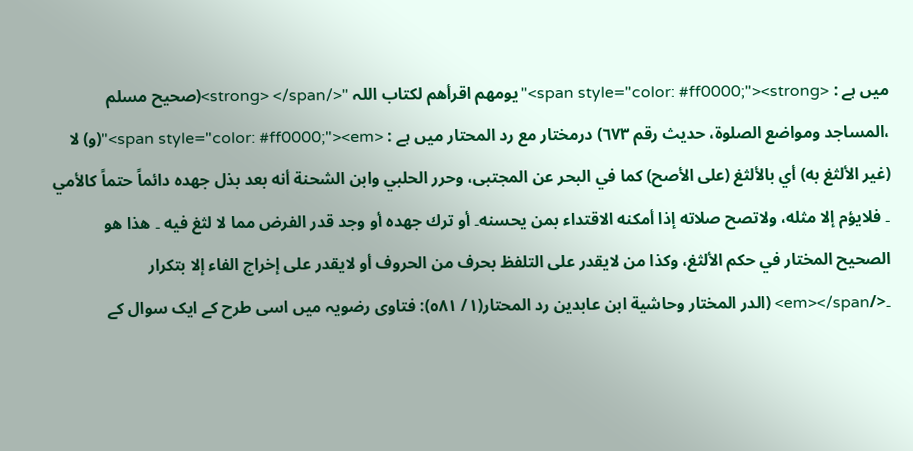میں ہے : <span style="color: #ff0000;"><strong>"یومھم اقرأھم لکتاب اللہ "</strong> </span>(صحيح مسلم ،المساجد ومواضع الصلوۃ، حديث رقم ٦٧٣) درمختار مع رد المحتار میں ہے : <span style="color: #ff0000;"><em>"(و) لا (غير الألثغ به) أي بالألثغ (على الأصح) كما في البحر عن المجتبى، وحرر الحلبي وابن الشحنة أنه بعد بذل جهده دائماً حتماً كالأمي ۔ فلايؤم إلا مثله، ولاتصح صلاته إذا أمكنه الاقتداء بمن يحسنه۔ أو ترك جهده أو وجد قدر الفرض مما لا لثغ فيه ۔ هذا هو الصحيح المختار في حكم الألثغ، وكذا من لايقدر على التلفظ بحرف من الحروف أو لايقدر على إخراج الفاء إلا بتكرار ۔</em></span> (الدر المختار وحاشية ابن عابدين رد المحتار(١/ ٥٨١): فتاوی رضویہ میں اسی طرح کے ایک سوال کے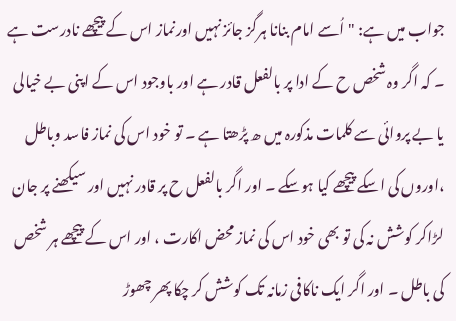جواب میں ہے: "اُسے امام بنانا ہرگز جائز نہیں اورنماز اس کے پیچھے نادرست ہے ۔ کہ اگر وہ شخص ح کے ادا پر بالفعل قادر ہے اور باوجود اس کے اپنی بے خیالی یا بے پروائی سے کلمات مذکورہ میں ھ پڑھتا ہے ۔ تو خود اس کی نماز فاسد وباطل ،اوروں کی اسکے پیچھے کیا ہوسکے ۔ اور اگر بالفعل ح پر قادر نہیں اور سیکھنے پر جان لڑاکر کوشش نہ کی تو بھی خود اس کی نماز محض اکارت ، اور اس کے پیچھے ہر شخص کی باطل ۔ اور اگر ایک ناکافی زمانہ تک کوشش کر چکا پھر چھوڑ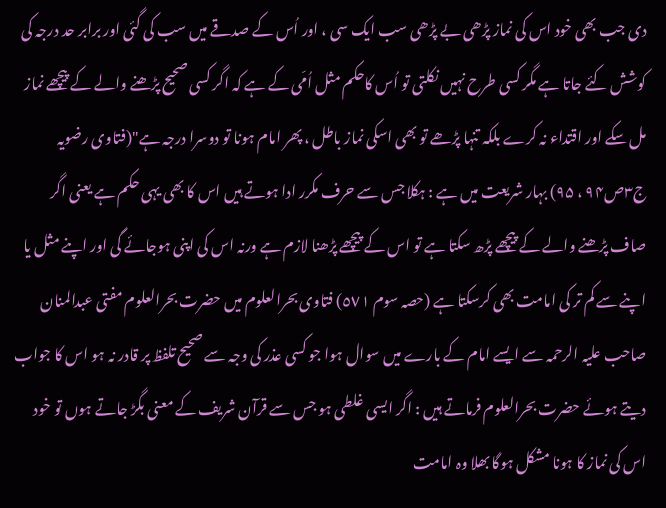دی جب بھی خود اس کی نماز پڑھی بے پڑھی سب ایک سی ، اور اُس کے صدقے میں سب کی گئی اور برابر حد درجہ کی کوشش کئے جاتا ہے مگر کسی طرح نہیں نکلتی تو اُس کاحکم مثل اُمّی کے ہے کہ اگر کسی صحیح پڑھنے والے کے پیچھے نماز مل سکے اور اقتداء نہ کرے بلکہ تنہا پڑھے تو بھی اسکی نماز باطل ، پھر امام ہونا تو دوسرا درجہ ہے"(فتاوی رضویہ ج٣ص٩۴ ، ٩۵) بہار شریعت میں ہے : ہکلا جس سے حرف مکرر ادا ہوتے ہیں اس کا بھی یہی حکم ہے یعنی اگر صاف پڑھنے والے کے پیچھے پڑھ سکتا ہے تو اس کے پیچھے پڑھنا لازم ہے ورنہ اس کی اپنی ہوجائے گی اور اپنے مثل یا اپنے سے کم تر کی امامت بھی کرسکتا ہے (حصہ سوم ٥٧١) فتاوی بحرالعلوم میں حضرت بحرالعلوم مفتی عبدالمنان صاحب علیہ الرحمہ سے ایسے امام کے بارے میں سوال ہوا جو کسی عذر کی وجہ سے صحیح تلفظ پر قادر نہ ہو اس کا جواب دیتے ہوئے حضرت بحرالعلوم فرماتے ہیں : اگر ایسی غلطی ہو جس سے قرآن شریف کے معنی بگڑ جاتے ہوں تو خود اس کی نماز کا ہونا مشکل ہوگا بھلا وہ امامت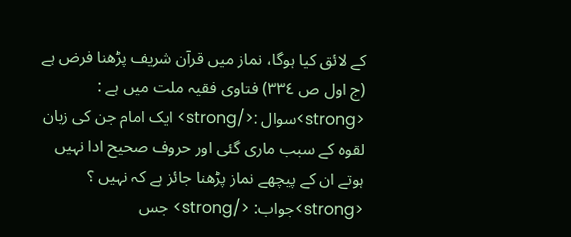کے لائق کیا ہوگا، نماز میں قرآن شریف پڑھنا فرض ہے (ج اول ص ٣٣٤) فتاوی فقیہ ملت میں ہے : <strong>سوال :</strong> ایک امام جن کی زبان لقوہ کے سبب ماری گئی اور حروف صحیح ادا نہیں ہوتے ان کے پیچھے نماز پڑھنا جائز ہے کہ نہیں ؟ <strong>جواب: </strong> جس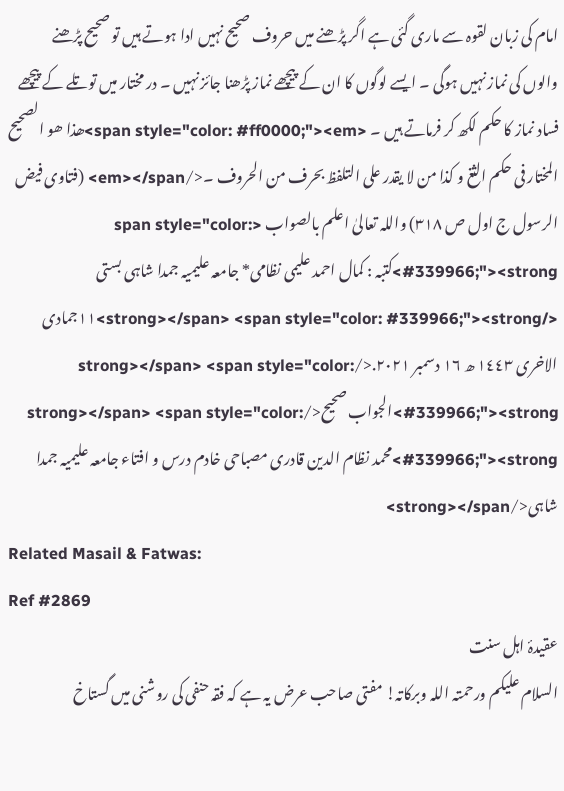امام کی زبان لقوہ سے ماری گئی ہے اگر پڑھنے میں حروف صحیح نہیں ادا ہوتے ہیں تو صحیح پڑھنے والوں کی نماز نہیں ہوگی ۔ ایسے لوگوں کا ان کے پیچھے نماز پڑھنا جائز نہیں ۔ در مختار میں توتلے کے پیچھے فساد نماز کا حکم لکھ کر فرماتے ہیں ۔ <span style="color: #ff0000;"><em>ھذا ھو الصحیح المختار فی حکم الثغ و کذا من لا یقدر علی التلفظ بحرف من الحروف ۔</em></span> (فتاوی فیض الرسول ج اول ص ٣١٨) واللہ تعالیٰ اعلم بالصواب <span style="color: #339966;"><strong>کتبہ : کمال احمد علیمی نظامی* جامعہ علیمیہ جمدا شاہی بستی </strong></span> <span style="color: #339966;"><strong>١١جمادی الاخری ١٤٤٣ ھ ١٦ دسمبر ٢٠٢١.</strong></span> <span style="color: #339966;"><strong>الجواب صحیح</strong></span> <span style="color: #339966;"><strong>محمد نظام الدین قادری مصباحی خادم درس و افتاء جامعہ علیمیہ جمدا شاہی</strong></span>
Related Masail & Fatwas:
Ref #2869
عقیدۂ اہل سنت
السلام علیکم ورحمتہ اللہ وبرکاتہ! مفتی صاحب عرض یہ ہے کہ فقہ حنفی کی روشنی میں گستاخ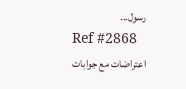رسول...
Ref #2868
اعتراضات مع جوابات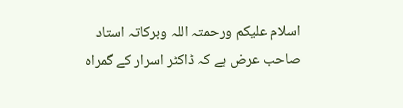اسلام علیکم ورحمتہ اللہ وبرکاتہ استاد صاحب عرض ہے کہ ڈاکٹر اسرار کے گمراہ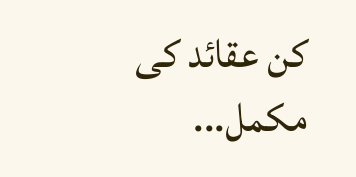کن عقائد کی مکمل...